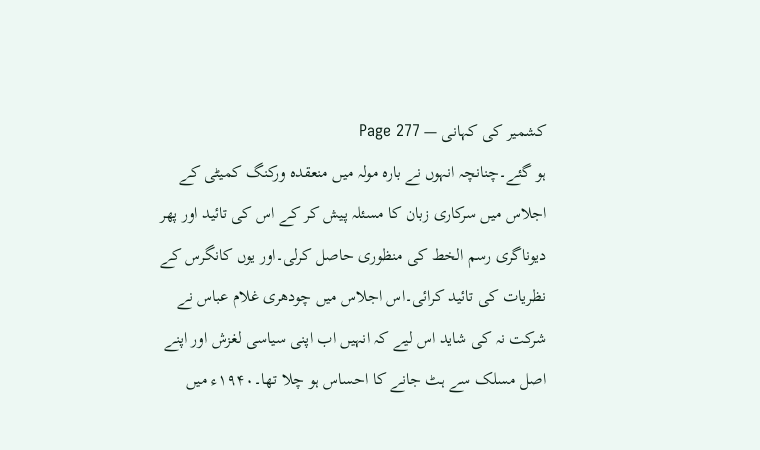کشمیر کی کہانی — Page 277
ہو گئے۔چنانچہ انہوں نے بارہ مولہ میں منعقدہ ورکنگ کمیٹی کے اجلاس میں سرکاری زبان کا مسئلہ پیش کر کے اس کی تائید اور پھر دیوناگری رسم الخط کی منظوری حاصل کرلی۔اور یوں کانگرس کے نظریات کی تائید کرائی۔اس اجلاس میں چودھری غلام عباس نے شرکت نہ کی شاید اس لیے کہ انہیں اب اپنی سیاسی لغزش اور اپنے اصل مسلک سے ہٹ جانے کا احساس ہو چلا تھا۔۱۹۴۰ء میں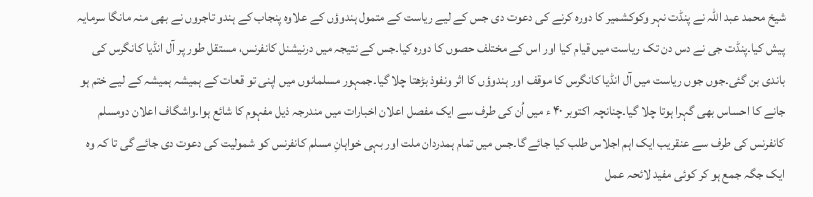شیخ محمد عبد اللہ نے پنڈت نہر وکوکشمیر کا دورہ کرنے کی دعوت دی جس کے لیے ریاست کے متمول ہندوؤں کے علاوہ پنجاب کے ہندو تاجروں نے بھی منہ مانگا سرمایہ پیش کیا۔پنڈت جی نے دس دن تک ریاست میں قیام کیا اور اس کے مختلف حصوں کا دورہ کیا۔جس کے نتیجہ میں درنیشنل کانفرنس، مستقل طور پر آل انڈیا کانگرس کی باندی بن گئی۔جوں جوں ریاست میں آل انڈیا کانگرس کا موقف اور ہندوؤں کا اثر ونفوذ بڑھتا چلا گیا۔جمہور مسلمانوں میں اپنی تو قعات کے ہمیشہ ہمیشہ کے لیے ختم ہو جانے کا احساس بھی گہرا ہوتا چلا گیا۔چنانچہ اکتوبر ۴۰ ء میں اُن کی طرف سے ایک مفصل اعلان اخبارات میں مندرجہ ذیل مفہوم کا شائع ہوا۔واشگاف اعلان دومسلم کانفرنس کی طرف سے عنقریب ایک اہم اجلاس طلب کیا جائے گا۔جس میں تمام ہمدردان ملت اور بہی خواہانِ مسلم کانفرنس کو شمولیت کی دعوت دی جائے گی تا کہ وہ ایک جگہ جمع ہو کر کوئی مفید لائحہ عمل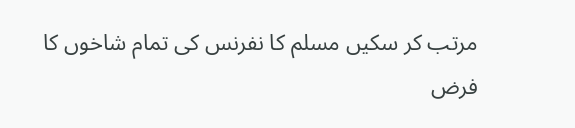مرتب کر سکیں مسلم کا نفرنس کی تمام شاخوں کا فرض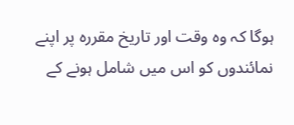ہوگا کہ وہ وقت اور تاریخ مقررہ پر اپنے نمائندوں کو اس میں شامل ہونے کے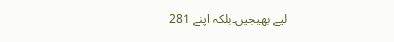لیے بھیجیں۔بلکہ اپنے 281